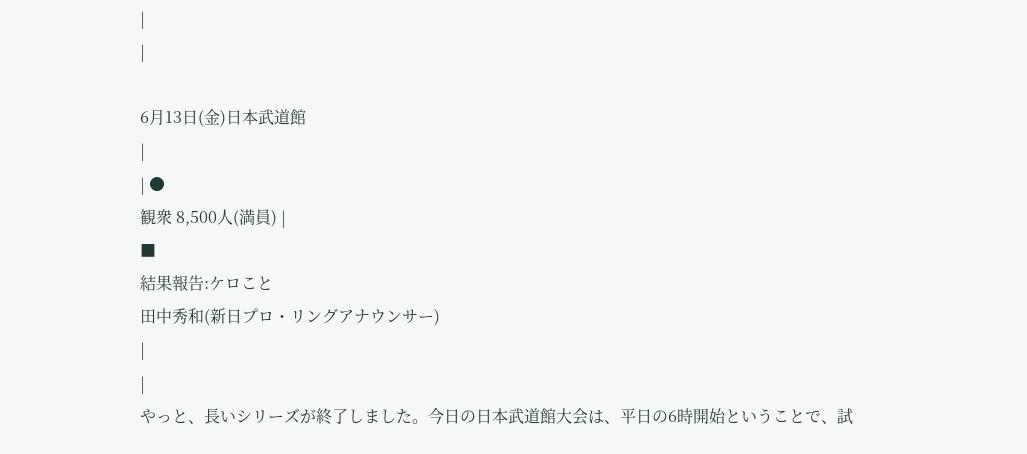|
|

6月13日(金)日本武道館
|
| ●
観衆 8,500人(満員) |
■
結果報告:ケロこと
田中秀和(新日プロ・リングアナウンサー)
|
|
やっと、長いシリーズが終了しました。今日の日本武道館大会は、平日の6時開始ということで、試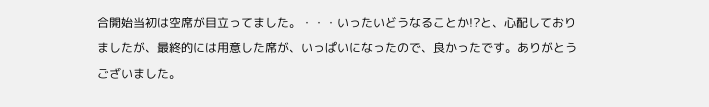合開始当初は空席が目立ってました。・・・いったいどうなることか!?と、心配しておりましたが、最終的には用意した席が、いっぱいになったので、良かったです。ありがとうございました。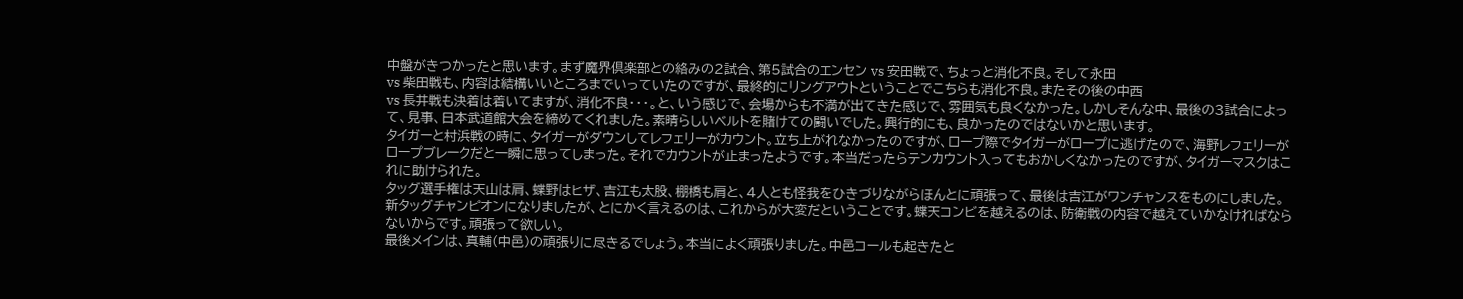中盤がきつかったと思います。まず魔界倶楽部との絡みの2試合、第5試合のエンセン vs 安田戦で、ちょっと消化不良。そして永田
vs 柴田戦も、内容は結構いいところまでいっていたのですが、最終的にリングアウトということでこちらも消化不良。またその後の中西
vs 長井戦も決着は着いてますが、消化不良・・・。と、いう感じで、会場からも不満が出てきた感じで、雰囲気も良くなかった。しかしそんな中、最後の3試合によって、見事、日本武道館大会を締めてくれました。素晴らしいベルトを賭けての闘いでした。興行的にも、良かったのではないかと思います。
タイガーと村浜戦の時に、タイガーがダウンしてレフェリーがカウント。立ち上がれなかったのですが、ロープ際でタイガーがロープに逃げたので、海野レフェリーがロープブレークだと一瞬に思ってしまった。それでカウントが止まったようです。本当だったらテンカウント入ってもおかしくなかったのですが、タイガーマスクはこれに助けられた。
タッグ選手権は天山は肩、蝶野はヒザ、吉江も太股、棚橋も肩と、4人とも怪我をひきづりながらほんとに頑張って、最後は吉江がワンチャンスをものにしました。新タッグチャンピオンになりましたが、とにかく言えるのは、これからが大変だということです。蝶天コンビを越えるのは、防衛戦の内容で越えていかなければならないからです。頑張って欲しい。
最後メインは、真輔(中邑)の頑張りに尽きるでしょう。本当によく頑張りました。中邑コールも起きたと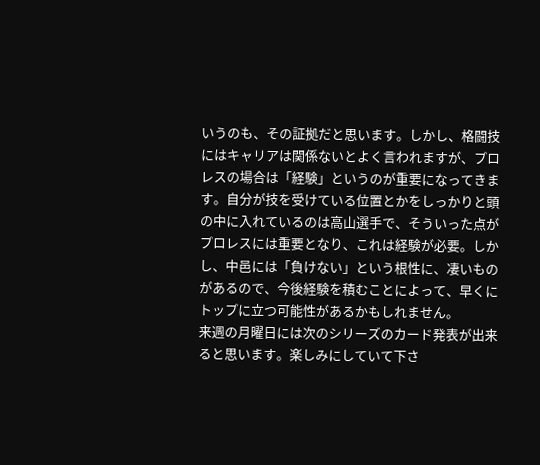いうのも、その証拠だと思います。しかし、格闘技にはキャリアは関係ないとよく言われますが、プロレスの場合は「経験」というのが重要になってきます。自分が技を受けている位置とかをしっかりと頭の中に入れているのは高山選手で、そういった点がプロレスには重要となり、これは経験が必要。しかし、中邑には「負けない」という根性に、凄いものがあるので、今後経験を積むことによって、早くにトップに立つ可能性があるかもしれません。
来週の月曜日には次のシリーズのカード発表が出来ると思います。楽しみにしていて下さ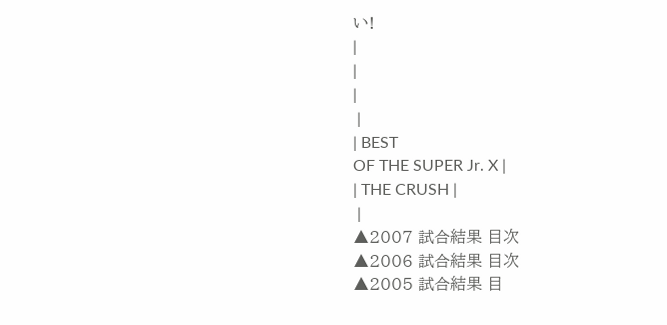い!
|
|
|
 |
| BEST
OF THE SUPER Jr. X |
| THE CRUSH |
 |
▲2007 試合結果 目次
▲2006 試合結果 目次
▲2005 試合結果 目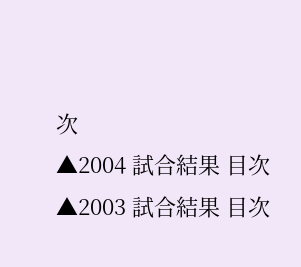次
▲2004 試合結果 目次
▲2003 試合結果 目次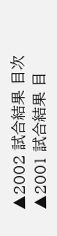▲2002 試合結果 目次
▲2001 試合結果 目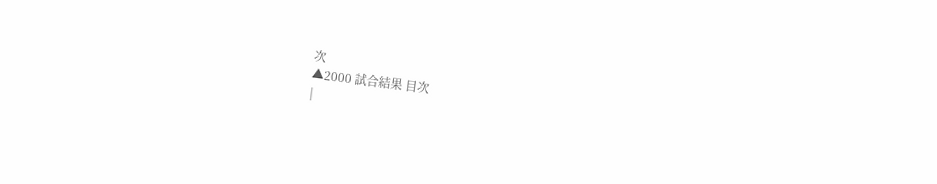次
▲2000 試合結果 目次
|